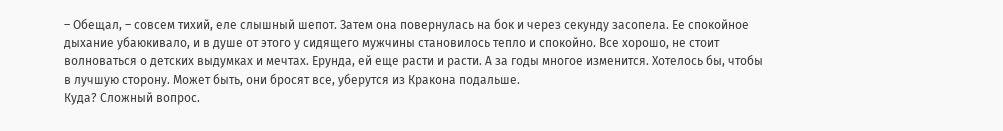– Обещал, – совсем тихий, еле слышный шепот. Затем она повернулась на бок и через секунду засопела. Ее спокойное дыхание убаюкивало, и в душе от этого у сидящего мужчины становилось тепло и спокойно. Все хорошо, не стоит волноваться о детских выдумках и мечтах. Ерунда, ей еще расти и расти. А за годы многое изменится. Хотелось бы, чтобы в лучшую сторону. Может быть, они бросят все, уберутся из Кракона подальше.
Куда? Сложный вопрос.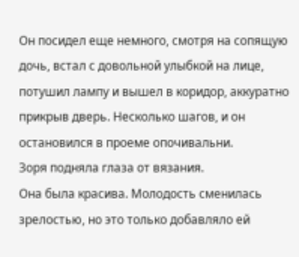Он посидел еще немного, смотря на сопящую дочь, встал с довольной улыбкой на лице, потушил лампу и вышел в коридор, аккуратно прикрыв дверь. Несколько шагов, и он остановился в проеме опочивальни.
Зоря подняла глаза от вязания.
Она была красива. Молодость сменилась зрелостью, но это только добавляло ей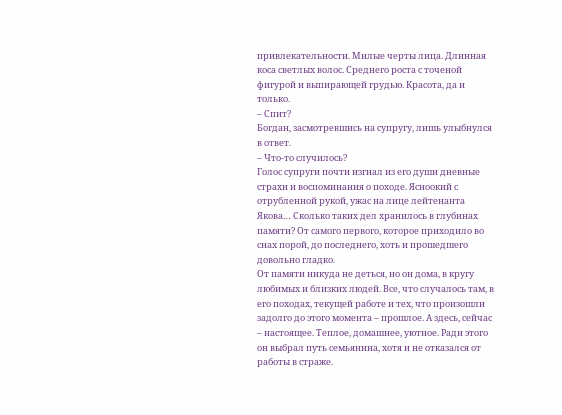привлекательности. Милые черты лица. Длинная коса светлых волос. Среднего роста с точеной фигурой и выпирающей грудью. Красота, да и только.
– Спит?
Богдан, засмотревшись на супругу, лишь улыбнулся в ответ.
– Что-то случилось?
Голос супруги почти изгнал из его души дневные страхи и воспоминания о походе. Ясноокий с отрубленной рукой, ужас на лице лейтенанта Якова… Сколько таких дел хранилось в глубинах памяти? От самого первого, которое приходило во снах порой, до последнего, хоть и прошедшего довольно гладко.
От памяти никуда не деться, но он дома, в кругу любимых и близких людей. Все, что случалось там, в его походах, текущей работе и тех, что произошли задолго до этого момента – прошлое. А здесь, сейчас – настоящее. Теплое, домашнее, уютное. Ради этого он выбрал путь семьянина, хотя и не отказался от работы в страже.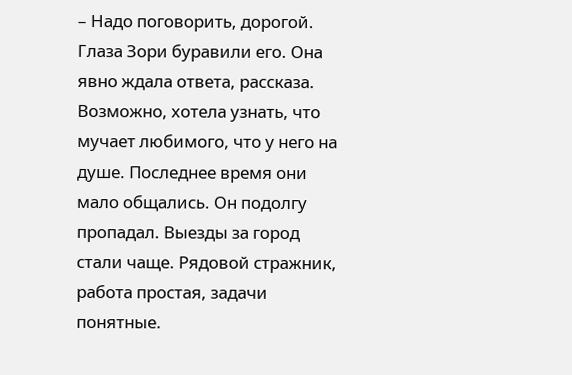– Надо поговорить, дорогой.
Глаза Зори буравили его. Она явно ждала ответа, рассказа. Возможно, хотела узнать, что мучает любимого, что у него на душе. Последнее время они мало общались. Он подолгу пропадал. Выезды за город стали чаще. Рядовой стражник, работа простая, задачи понятные.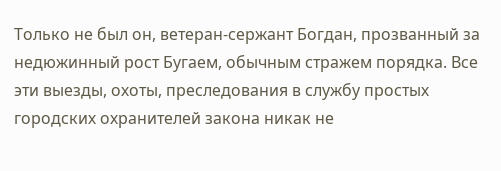Только не был он, ветеран-сержант Богдан, прозванный за недюжинный рост Бугаем, обычным стражем порядка. Все эти выезды, охоты, преследования в службу простых городских охранителей закона никак не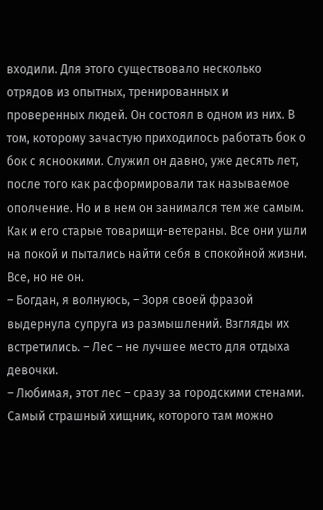входили. Для этого существовало несколько отрядов из опытных, тренированных и проверенных людей. Он состоял в одном из них. В том, которому зачастую приходилось работать бок о бок с ясноокими. Служил он давно, уже десять лет, после того как расформировали так называемое ополчение. Но и в нем он занимался тем же самым. Как и его старые товарищи-ветераны. Все они ушли на покой и пытались найти себя в спокойной жизни. Все, но не он.
– Богдан, я волнуюсь, – Зоря своей фразой выдернула супруга из размышлений. Взгляды их встретились. – Лес – не лучшее место для отдыха девочки.
– Любимая, этот лес – сразу за городскими стенами. Самый страшный хищник, которого там можно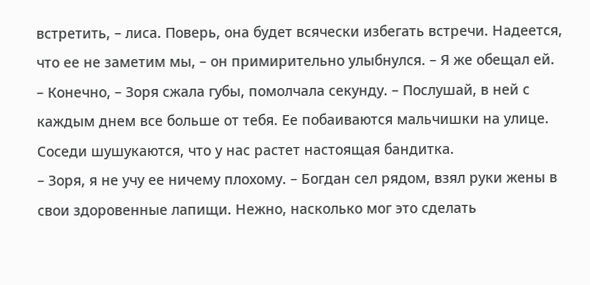встретить, – лиса. Поверь, она будет всячески избегать встречи. Надеется, что ее не заметим мы, – он примирительно улыбнулся. – Я же обещал ей.
– Конечно, – Зоря сжала губы, помолчала секунду. – Послушай, в ней с каждым днем все больше от тебя. Ее побаиваются мальчишки на улице. Соседи шушукаются, что у нас растет настоящая бандитка.
– Зоря, я не учу ее ничему плохому. – Богдан сел рядом, взял руки жены в свои здоровенные лапищи. Нежно, насколько мог это сделать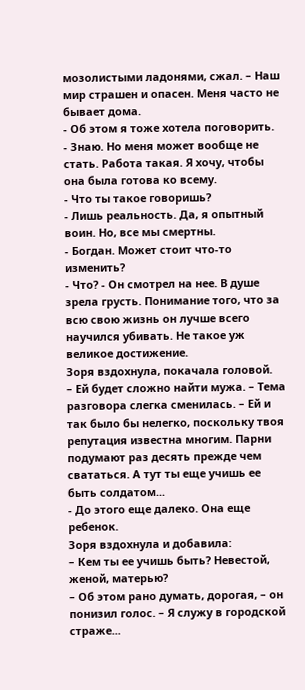мозолистыми ладонями, сжал. – Наш мир страшен и опасен. Меня часто не бывает дома.
- Об этом я тоже хотела поговорить.
- Знаю. Но меня может вообще не стать. Работа такая. Я хочу, чтобы она была готова ко всему.
- Что ты такое говоришь?
- Лишь реальность. Да, я опытный воин. Но, все мы смертны.
- Богдан. Может стоит что-то изменить?
- Что? - Он смотрел на нее. В душе зрела грусть. Понимание того, что за всю свою жизнь он лучше всего научился убивать. Не такое уж великое достижение.
Зоря вздохнула, покачала головой.
– Ей будет сложно найти мужа. – Тема разговора слегка сменилась. – Ей и так было бы нелегко, поскольку твоя репутация известна многим. Парни подумают раз десять прежде чем свататься. А тут ты еще учишь ее быть солдатом...
- До этого еще далеко. Она еще ребенок.
Зоря вздохнула и добавила:
– Кем ты ее учишь быть? Невестой, женой, матерью?
– Об этом рано думать, дорогая, – он понизил голос. – Я служу в городской страже...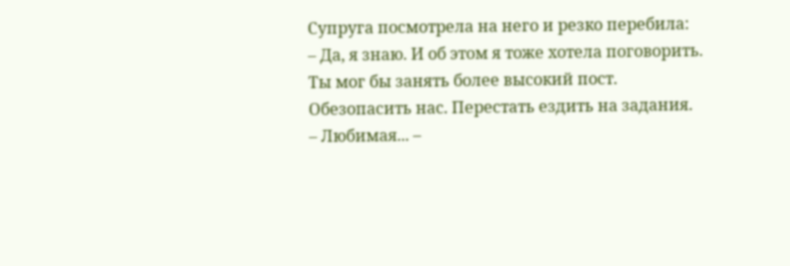Супруга посмотрела на него и резко перебила:
– Да, я знаю. И об этом я тоже хотела поговорить. Ты мог бы занять более высокий пост. Обезопасить нас. Перестать ездить на задания.
– Любимая... –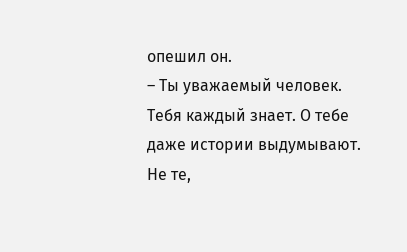опешил он.
– Ты уважаемый человек. Тебя каждый знает. О тебе даже истории выдумывают. Не те,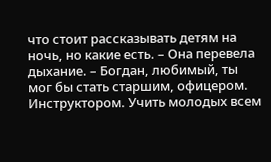что стоит рассказывать детям на ночь, но какие есть. – Она перевела дыхание. – Богдан, любимый, ты мог бы стать старшим, офицером. Инструктором. Учить молодых всем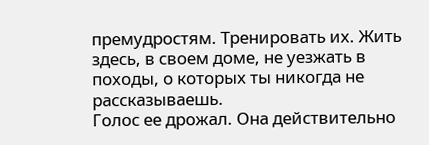премудростям. Тренировать их. Жить здесь, в своем доме, не уезжать в походы, о которых ты никогда не рассказываешь.
Голос ее дрожал. Она действительно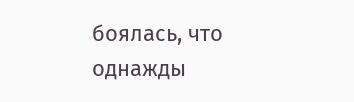боялась, что однажды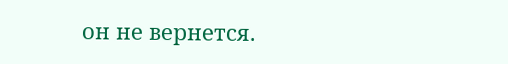он не вернется.